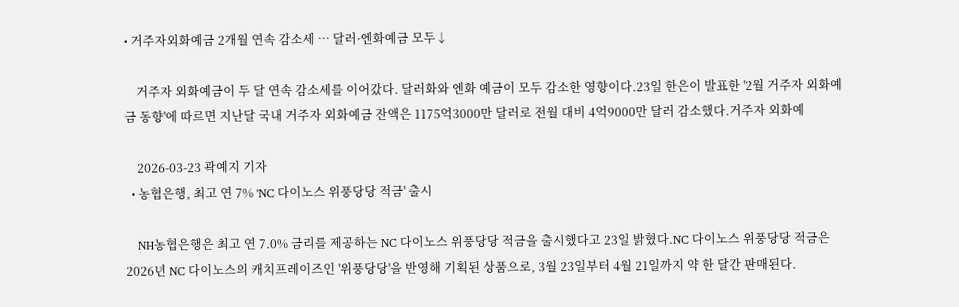• 거주자외화예금 2개월 연속 감소세 … 달러·엔화예금 모두↓

    거주자 외화예금이 두 달 연속 감소세를 이어갔다. 달러화와 엔화 예금이 모두 감소한 영향이다.23일 한은이 발표한 '2월 거주자 외화예금 동향'에 따르면 지난달 국내 거주자 외화예금 잔액은 1175억3000만 달러로 전월 대비 4억9000만 달러 감소했다.거주자 외화예

    2026-03-23 곽예지 기자
  • 농협은행, 최고 연 7% 'NC 다이노스 위풍당당 적금' 출시

    NH농협은행은 최고 연 7.0% 금리를 제공하는 NC 다이노스 위풍당당 적금을 출시했다고 23일 밝혔다.NC 다이노스 위풍당당 적금은 2026년 NC 다이노스의 캐치프레이즈인 '위풍당당'을 반영해 기획된 상품으로, 3월 23일부터 4월 21일까지 약 한 달간 판매된다.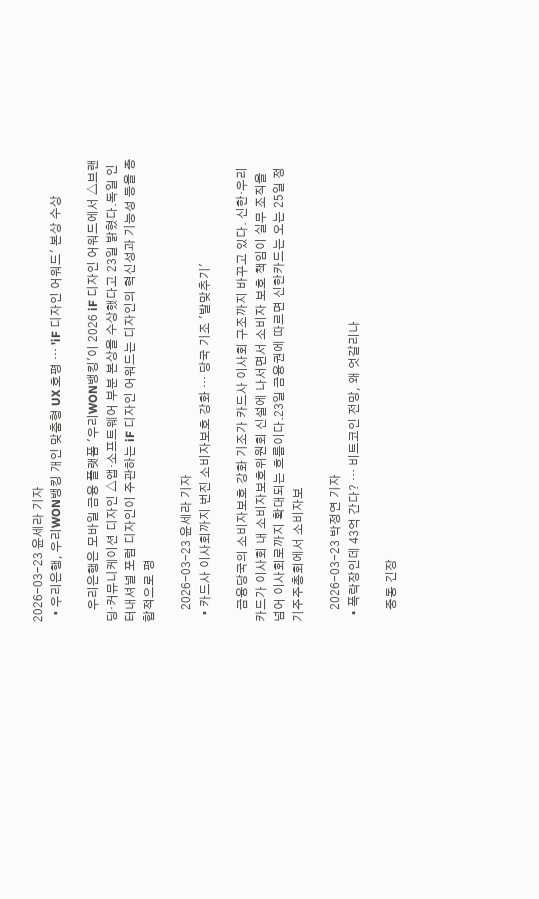2026-03-23 윤세라 기자
  • 우리은행, 우리WON뱅킹 개인 맞춤형 UX 호평 … 'iF 디자인 어워드' 본상 수상

    우리은행은 모바일 금융 플랫폼 '우리WON뱅킹'이 2026 iF 디자인 어워드에서 △브랜딩·커뮤니케이션 디자인 △앱·소프트웨어 부분 본상을 수상했다고 23일 밝혔다.독일 인터내셔널 포럼 디자인이 주관하는 iF 디자인 어워드는 디자인의 혁신성과 기능성 등을 종합적으로 평

    2026-03-23 윤세라 기자
  • 카드사 이사회까지 번진 소비자보호 강화 … 당국 기조 '발맞추기'

    금융당국의 소비자보호 강화 기조가 카드사 이사회 구조까지 바꾸고 있다. 신한·우리카드가 이사회 내 소비자보호위원회 신설에 나서면서 소비자 보호 책임이 실무 조직을 넘어 이사회로까지 확대되는 흐름이다.23일 금융권에 따르면 신한카드는 오는 25일 정기주주총회에서 소비자보

    2026-03-23 박정연 기자
  • 폭락장인데 43억 간다? … 비트코인 전망, 왜 엇갈리나

    중동 긴장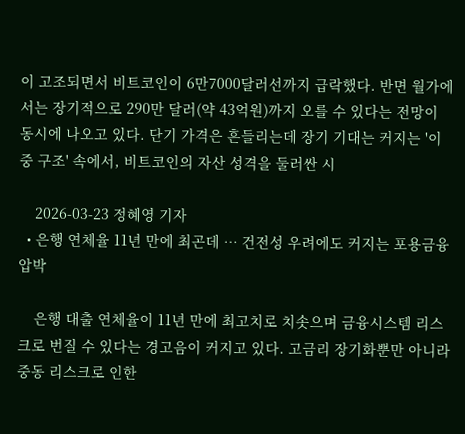이 고조되면서 비트코인이 6만7000달러선까지 급락했다. 반면 월가에서는 장기적으로 290만 달러(약 43억원)까지 오를 수 있다는 전망이 동시에 나오고 있다. 단기 가격은 흔들리는데 장기 기대는 커지는 '이중 구조' 속에서, 비트코인의 자산 성격을 둘러싼 시

    2026-03-23 정혜영 기자
  • 은행 연체율 11년 만에 최곤데 … 건전성 우려에도 커지는 포용금융 압박

    은행 대출 연체율이 11년 만에 최고치로 치솟으며 금융시스템 리스크로 번질 수 있다는 경고음이 커지고 있다. 고금리 장기화뿐만 아니라 중동 리스크로 인한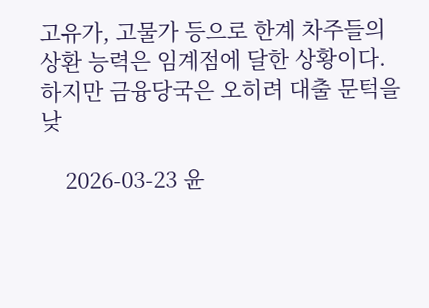고유가, 고물가 등으로 한계 차주들의 상환 능력은 임계점에 달한 상황이다. 하지만 금융당국은 오히려 대출 문턱을 낮

    2026-03-23 윤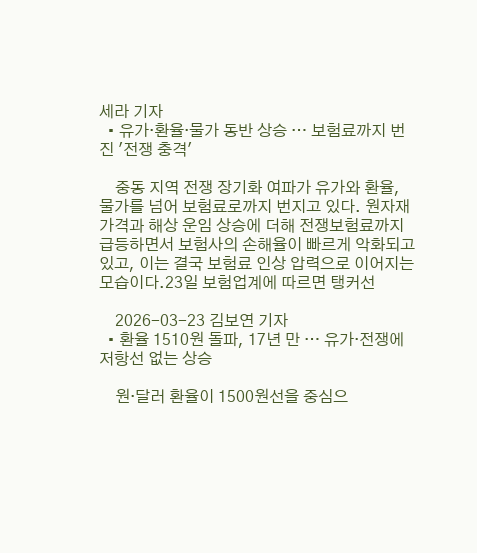세라 기자
  • 유가·환율·물가 동반 상승 … 보험료까지 번진 '전쟁 충격'

    중동 지역 전쟁 장기화 여파가 유가와 환율, 물가를 넘어 보험료로까지 번지고 있다. 원자재 가격과 해상 운임 상승에 더해 전쟁보험료까지 급등하면서 보험사의 손해율이 빠르게 악화되고 있고, 이는 결국 보험료 인상 압력으로 이어지는 모습이다.23일 보험업계에 따르면 탱커선

    2026-03-23 김보연 기자
  • 환율 1510원 돌파, 17년 만 … 유가·전쟁에 저항선 없는 상승

    원·달러 환율이 1500원선을 중심으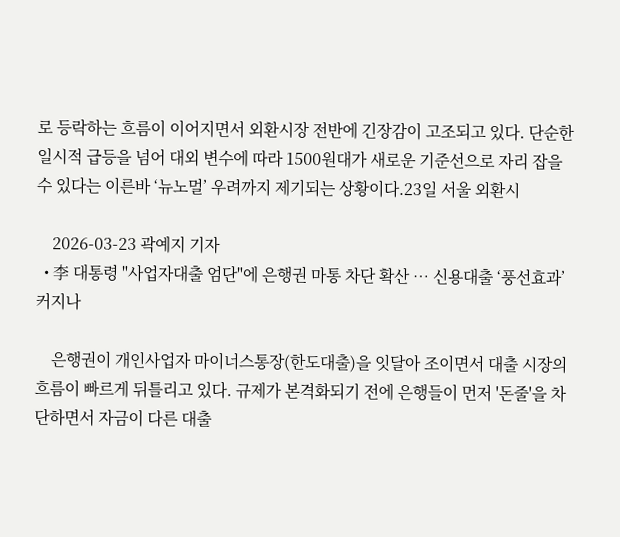로 등락하는 흐름이 이어지면서 외환시장 전반에 긴장감이 고조되고 있다. 단순한 일시적 급등을 넘어 대외 변수에 따라 1500원대가 새로운 기준선으로 자리 잡을 수 있다는 이른바 ‘뉴노멀’ 우려까지 제기되는 상황이다.23일 서울 외환시

    2026-03-23 곽예지 기자
  • 李 대통령 "사업자대출 엄단"에 은행권 마통 차단 확산 … 신용대출 ‘풍선효과’ 커지나

    은행권이 개인사업자 마이너스통장(한도대출)을 잇달아 조이면서 대출 시장의 흐름이 빠르게 뒤틀리고 있다. 규제가 본격화되기 전에 은행들이 먼저 '돈줄'을 차단하면서 자금이 다른 대출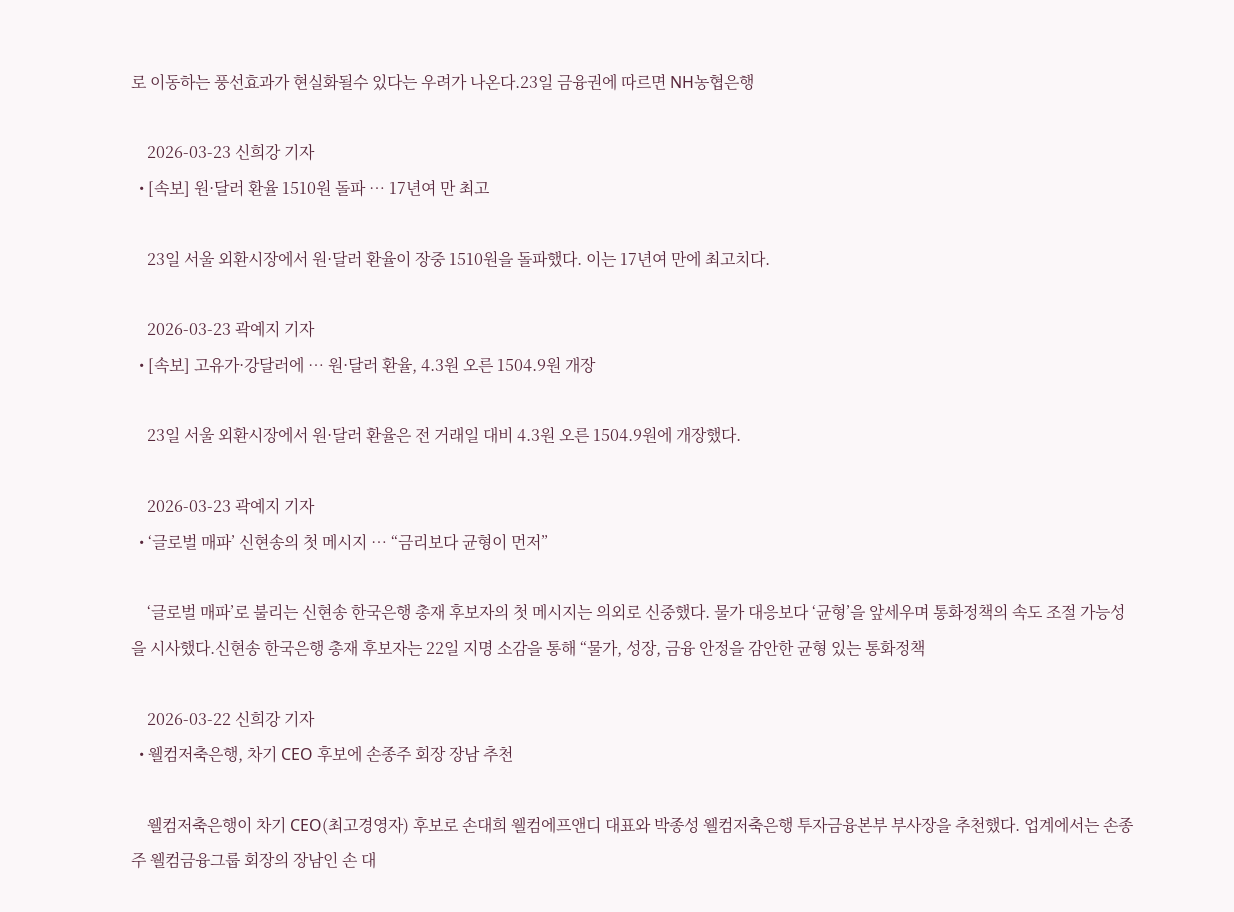로 이동하는 풍선효과가 현실화될수 있다는 우려가 나온다.23일 금융권에 따르면 NH농협은행

    2026-03-23 신희강 기자
  • [속보] 원·달러 환율 1510원 돌파 … 17년여 만 최고

    23일 서울 외환시장에서 원·달러 환율이 장중 1510원을 돌파했다. 이는 17년여 만에 최고치다.

    2026-03-23 곽예지 기자
  • [속보] 고유가·강달러에 … 원·달러 환율, 4.3원 오른 1504.9원 개장

    23일 서울 외환시장에서 원·달러 환율은 전 거래일 대비 4.3원 오른 1504.9원에 개장했다.

    2026-03-23 곽예지 기자
  • ‘글로벌 매파’ 신현송의 첫 메시지 … “금리보다 균형이 먼저”

    ‘글로벌 매파’로 불리는 신현송 한국은행 총재 후보자의 첫 메시지는 의외로 신중했다. 물가 대응보다 ‘균형’을 앞세우며 통화정책의 속도 조절 가능성을 시사했다.신현송 한국은행 총재 후보자는 22일 지명 소감을 통해 “물가, 성장, 금융 안정을 감안한 균형 있는 통화정책

    2026-03-22 신희강 기자
  • 웰컴저축은행, 차기 CEO 후보에 손종주 회장 장남 추천

    웰컴저축은행이 차기 CEO(최고경영자) 후보로 손대희 웰컴에프앤디 대표와 박종성 웰컴저축은행 투자금융본부 부사장을 추천했다. 업계에서는 손종주 웰컴금융그룹 회장의 장남인 손 대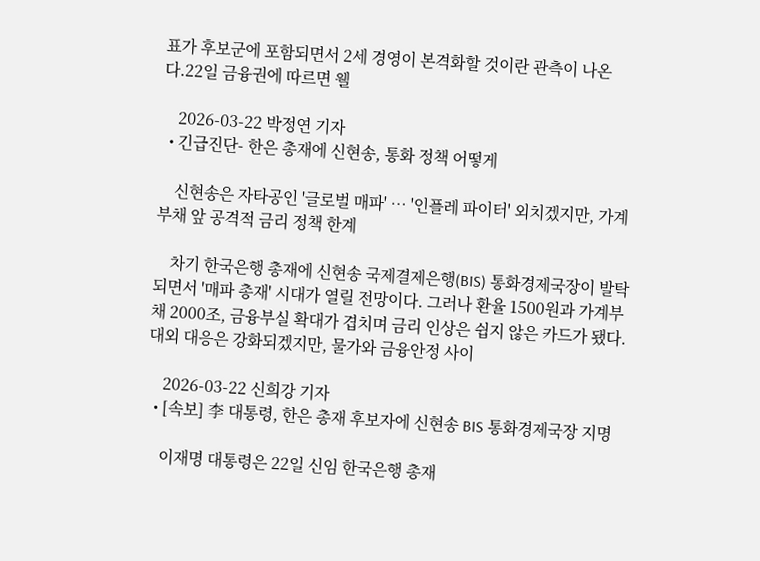표가 후보군에 포함되면서 2세 경영이 본격화할 것이란 관측이 나온다.22일 금융권에 따르면 웰

    2026-03-22 박정연 기자
  • 긴급진단- 한은 총재에 신현송, 통화 정책 어떻게

    신현송은 자타공인 '글로벌 매파' … '인플레 파이터' 외치겠지만, 가계부채 앞 공격적 금리 정책 한계

    차기 한국은행 총재에 신현송 국제결제은행(BIS) 통화경제국장이 발탁되면서 '매파 총재' 시대가 열릴 전망이다. 그러나 환율 1500원과 가계부채 2000조, 금융부실 확대가 겹치며 금리 인상은 쉽지 않은 카드가 됐다. 대외 대응은 강화되겠지만, 물가와 금융안정 사이

    2026-03-22 신희강 기자
  • [속보] 李 대통령, 한은 총재 후보자에 신현송 BIS 통화경제국장 지명

    이재명 대통령은 22일 신임 한국은행 총재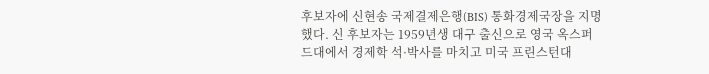후보자에 신현송 국제결제은행(BIS) 통화경제국장을 지명했다. 신 후보자는 1959년생 대구 출신으로 영국 옥스퍼드대에서 경제학 석·박사를 마치고 미국 프린스턴대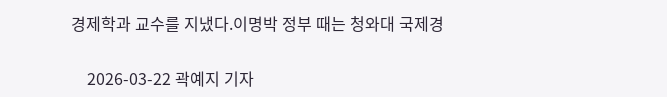경제학과 교수를 지냈다.이명박 정부 때는 청와대 국제경

    2026-03-22 곽예지 기자